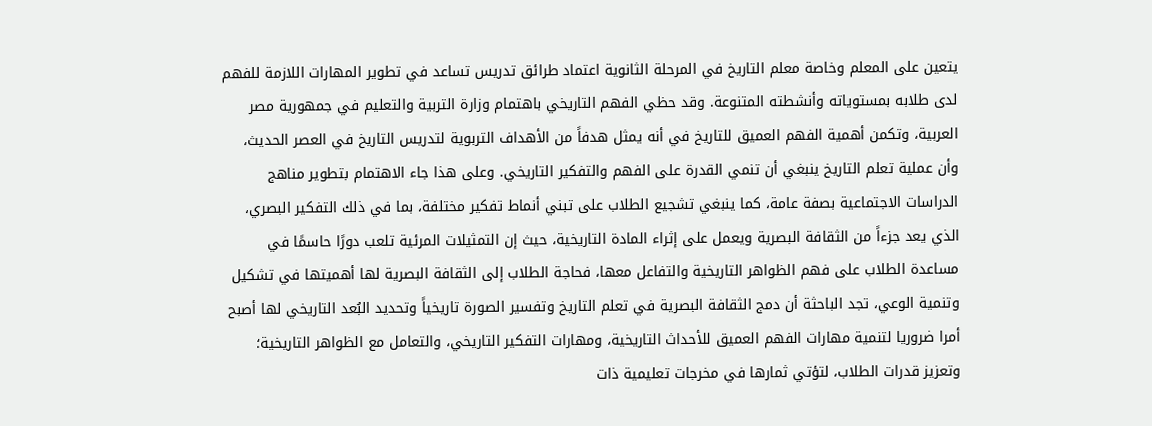يتعين على المعلم وخاصة معلم التاريخ في المرحلة الثانوية اعتماد طرائق تدريس تساعد في تطوير المهارات اللازمة للفهم لدى طلابه بمستوياته وأنشطته المتنوعة. وقد حظي الفهم التاريخي باهتمام وزارة التربية والتعليم في جمهورية مصر العربية، وتكمن أهمية الفهم العميق للتاريخ في أنه يمثل هدفاً من الأهداف التربوية لتدريس التاريخ في العصر الحديث، وأن عملية تعلم التاريخ ينبغي أن تنمي القدرة على الفهم والتفكير التاريخي. وعلى هذا جاء الاهتمام بتطوير مناهج الدراسات الاجتماعية بصفة عامة، كما ينبغي تشجيع الطلاب على تبني أنماط تفكير مختلفة، بما في ذلك التفكير البصري، الذي يعد جزءاً من الثقافة البصرية ويعمل على إثراء المادة التاريخية، حيث إن التمثيلات المرئية تلعب دورًا حاسمًا في مساعدة الطلاب على فهم الظواهر التاريخية والتفاعل معها، فحاجة الطلاب إلى الثقافة البصرية لها أهميتها في تشكيل وتنمية الوعي، تجد الباحثة أن دمج الثقافة البصرية في تعلم التاريخ وتفسير الصورة تاريخياً وتحديد البُعد التاريخي لها أصبح أمرا ضروريا لتنمية مهارات الفهم العميق للأحداث التاريخية، ومهارات التفكير التاريخي، والتعامل مع الظواهر التاريخية؛ وتعزيز قدرات الطلاب، لتؤتي ثمارها في مخرجات تعليمية ذات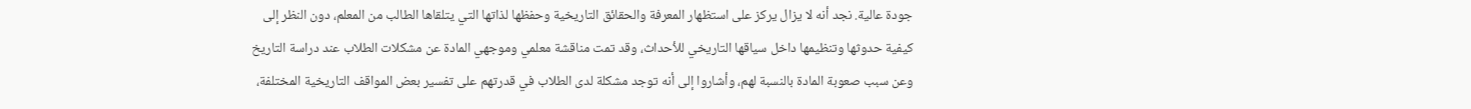جودة عالية. نجد أنه لا يزال يركز على استظهار المعرفة والحقائق التاريخية وحفظها لذاتها التي يتلقاها الطالب من المعلم، دون النظر إلى كيفية حدوثها وتنظيمها داخل سياقها التاريخي للأحداث، وقد تمت مناقشة معلمي وموجهي المادة عن مشكلات الطلاب عند دراسة التاريخ وعن سبب صعوبة المادة بالنسبة لهم، وأشاروا إلى أنه توجد مشكلة لدى الطلاب في قدرتهم على تفسير بعض المواقف التاريخية المختلفة،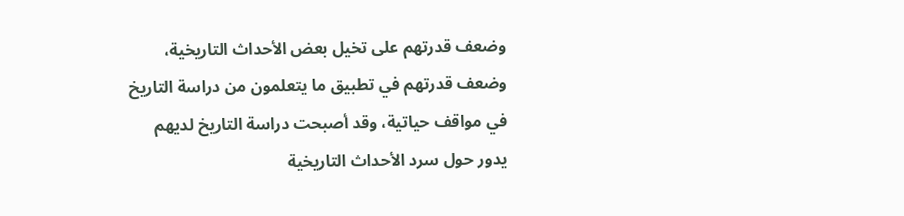وضعف قدرتهم على تخيل بعض الأحداث التاريخية، وضعف قدرتهم في تطبيق ما يتعلمون من دراسة التاريخ في مواقف حياتية، وقد أصبحت دراسة التاريخ لديهم يدور حول سرد الأحداث التاريخية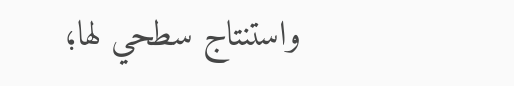واستنتاج سطحي لها؛